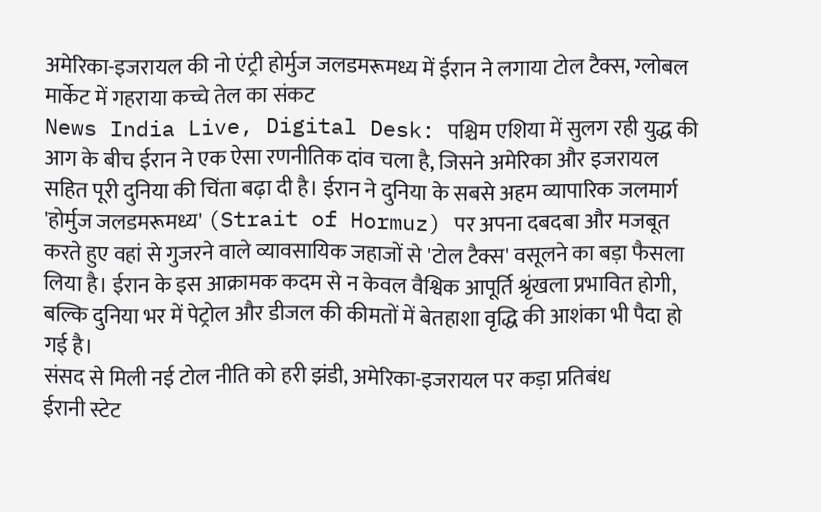अमेरिका-इजरायल की नो एंट्री होर्मुज जलडमरूमध्य में ईरान ने लगाया टोल टैक्स, ग्लोबल मार्केट में गहराया कच्चे तेल का संकट
News India Live, Digital Desk: पश्चिम एशिया में सुलग रही युद्ध की आग के बीच ईरान ने एक ऐसा रणनीतिक दांव चला है, जिसने अमेरिका और इजरायल सहित पूरी दुनिया की चिंता बढ़ा दी है। ईरान ने दुनिया के सबसे अहम व्यापारिक जलमार्ग 'होर्मुज जलडमरूमध्य' (Strait of Hormuz) पर अपना दबदबा और मजबूत करते हुए वहां से गुजरने वाले व्यावसायिक जहाजों से 'टोल टैक्स' वसूलने का बड़ा फैसला लिया है। ईरान के इस आक्रामक कदम से न केवल वैश्विक आपूर्ति श्रृंखला प्रभावित होगी, बल्कि दुनिया भर में पेट्रोल और डीजल की कीमतों में बेतहाशा वृद्धि की आशंका भी पैदा हो गई है।
संसद से मिली नई टोल नीति को हरी झंडी, अमेरिका-इजरायल पर कड़ा प्रतिबंध
ईरानी स्टेट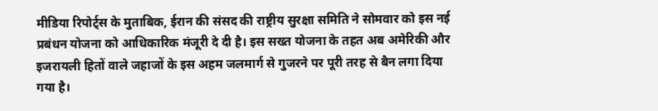मीडिया रिपोर्ट्स के मुताबिक, ईरान की संसद की राष्ट्रीय सुरक्षा समिति ने सोमवार को इस नई प्रबंधन योजना को आधिकारिक मंजूरी दे दी है। इस सख्त योजना के तहत अब अमेरिकी और इजरायली हितों वाले जहाजों के इस अहम जलमार्ग से गुजरने पर पूरी तरह से बैन लगा दिया गया है।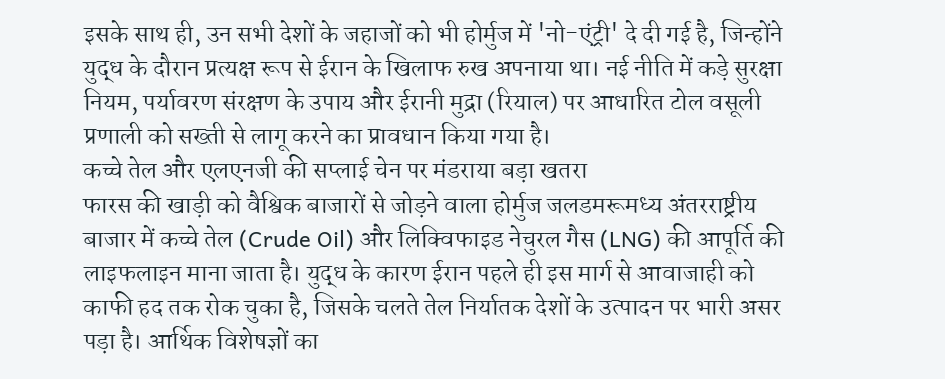इसके साथ ही, उन सभी देशों के जहाजों को भी होर्मुज में 'नो-एंट्री' दे दी गई है, जिन्होंने युद्ध के दौरान प्रत्यक्ष रूप से ईरान के खिलाफ रुख अपनाया था। नई नीति में कड़े सुरक्षा नियम, पर्यावरण संरक्षण के उपाय और ईरानी मुद्रा (रियाल) पर आधारित टोल वसूली प्रणाली को सख्ती से लागू करने का प्रावधान किया गया है।
कच्चे तेल और एलएनजी की सप्लाई चेन पर मंडराया बड़ा खतरा
फारस की खाड़ी को वैश्विक बाजारों से जोड़ने वाला होर्मुज जलडमरूमध्य अंतरराष्ट्रीय बाजार में कच्चे तेल (Crude Oil) और लिक्विफाइड नेचुरल गैस (LNG) की आपूर्ति की लाइफलाइन माना जाता है। युद्ध के कारण ईरान पहले ही इस मार्ग से आवाजाही को काफी हद तक रोक चुका है, जिसके चलते तेल निर्यातक देशों के उत्पादन पर भारी असर पड़ा है। आर्थिक विशेषज्ञों का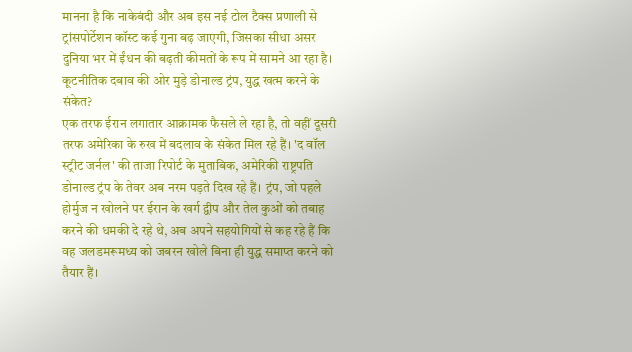मानना है कि नाकेबंदी और अब इस नई टोल टैक्स प्रणाली से ट्रांसपोर्टेशन कॉस्ट कई गुना बढ़ जाएगी, जिसका सीधा असर दुनिया भर में ईंधन की बढ़ती कीमतों के रूप में सामने आ रहा है।
कूटनीतिक दबाव की ओर मुड़े डोनाल्ड ट्रंप, युद्ध खत्म करने के संकेत?
एक तरफ ईरान लगातार आक्रामक फैसले ले रहा है, तो वहीं दूसरी तरफ अमेरिका के रुख में बदलाव के संकेत मिल रहे हैं। 'द वॉल स्ट्रीट जर्नल' की ताजा रिपोर्ट के मुताबिक, अमेरिकी राष्ट्रपति डोनाल्ड ट्रंप के तेवर अब नरम पड़ते दिख रहे हैं। ट्रंप, जो पहले होर्मुज न खोलने पर ईरान के खर्ग द्वीप और तेल कुओं को तबाह करने की धमकी दे रहे थे, अब अपने सहयोगियों से कह रहे हैं कि वह जलडमरूमध्य को जबरन खोले बिना ही युद्ध समाप्त करने को तैयार हैं।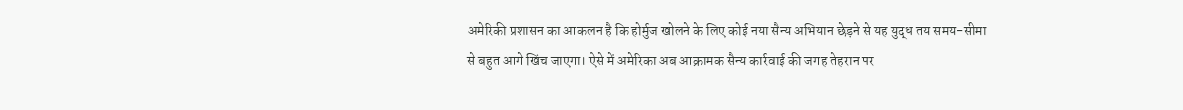अमेरिकी प्रशासन का आकलन है कि होर्मुज खोलने के लिए कोई नया सैन्य अभियान छेड़ने से यह युद्ध तय समय-सीमा से बहुत आगे खिंच जाएगा। ऐसे में अमेरिका अब आक्रामक सैन्य कार्रवाई की जगह तेहरान पर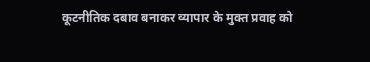कूटनीतिक दबाव बनाकर व्यापार के मुक्त प्रवाह को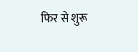फिर से शुरू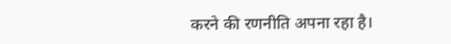करने की रणनीति अपना रहा है।